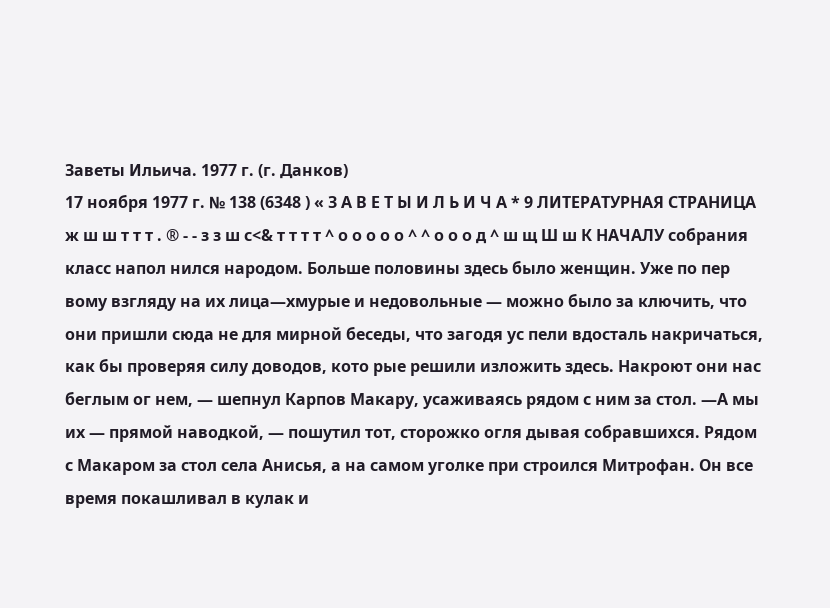Заветы Ильича. 1977 г. (г. Данков)
17 ноября 1977 г. № 138 (6348 ) « З А В Е Т Ы И Л Ь И Ч А * 9 ЛИТЕРАТУРНАЯ СТРАНИЦА ж ш ш т т т . ® - - з з ш с<& т т т т ^ о о о о о ^ ^ о о о д ^ ш щ Ш ш К НАЧАЛУ собрания класс напол нился народом. Больше половины здесь было женщин. Уже по пер вому взгляду на их лица—хмурые и недовольные — можно было за ключить, что они пришли сюда не для мирной беседы, что загодя ус пели вдосталь накричаться, как бы проверяя силу доводов, кото рые решили изложить здесь. Накроют они нас беглым ог нем, — шепнул Карпов Макару, усаживаясь рядом с ним за стол. —А мы их — прямой наводкой, — пошутил тот, сторожко огля дывая собравшихся. Рядом с Макаром за стол села Анисья, а на самом уголке при строился Митрофан. Он все время покашливал в кулак и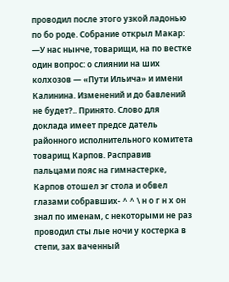проводил после этого узкой ладонью по бо роде. Собрание открыл Макар: —У нас нынче, товарищи, на по вестке один вопрос: о слиянии на ших колхозов — «Пути Ильича» и имени Калинина. Изменений и до бавлений не будет?.. Принято. Слово для доклада имеет предсе датель районного исполнительного комитета товарищ Карпов. Расправив пальцами пояс на гимнастерке, Карпов отошел эг стола и обвел глазами собравших- ^ ^ \ н о г н х он знал по именам, с некоторыми не раз проводил сты лые ночи у костерка в степи, зах ваченный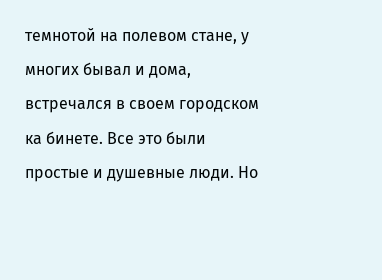темнотой на полевом стане, у многих бывал и дома, встречался в своем городском ка бинете. Все это были простые и душевные люди. Но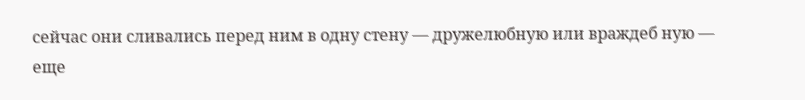сейчас они сливались перед ним в одну стену — дружелюбную или враждеб ную — еще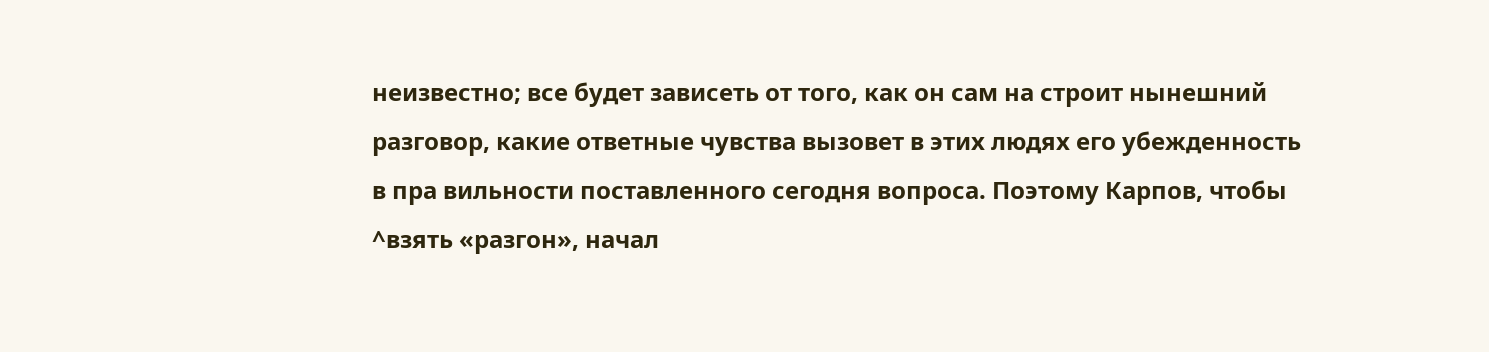неизвестно; все будет зависеть от того, как он сам на строит нынешний разговор, какие ответные чувства вызовет в этих людях его убежденность в пра вильности поставленного сегодня вопроса. Поэтому Карпов, чтобы ^взять «разгон», начал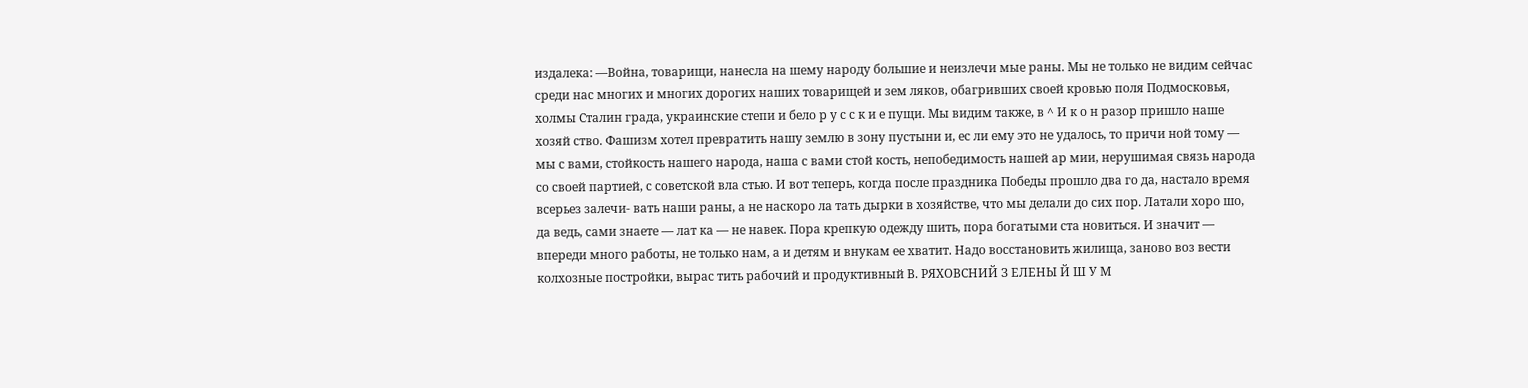издалека: —Война, товарищи, нанесла на шему народу большие и неизлечи мые раны. Мы не только не видим сейчас среди нас многих и многих дорогих наших товарищей и зем ляков, обагривших своей кровью поля Подмосковья, холмы Сталин града, украинские степи и бело р у с с к и е пущи. Мы видим также, в ^ И к о н разор пришло наше хозяй ство. Фашизм хотел превратить нашу землю в зону пустыни и, ес ли ему это не удалось, то причи ной тому — мы с вами, стойкость нашего народа, наша с вами стой кость, непобедимость нашей ар мии, нерушимая связь народа со своей партией, с советской вла стью. И вот теперь, когда после праздника Победы прошло два го да, настало время всерьез залечи- вать наши раны, а не наскоро ла тать дырки в хозяйстве, что мы делали до сих пор. Латали хоро шо, да ведь, сами знаете — лат ка — не навек. Пора крепкую одежду шить, пора богатыми ста новиться. И значит — впереди много работы, не только нам, а и детям и внукам ее хватит. Надо восстановить жилища, заново воз вести колхозные постройки, вырас тить рабочий и продуктивный В. РЯХОВСНИЙ З ЕЛЕНЫ Й Ш У М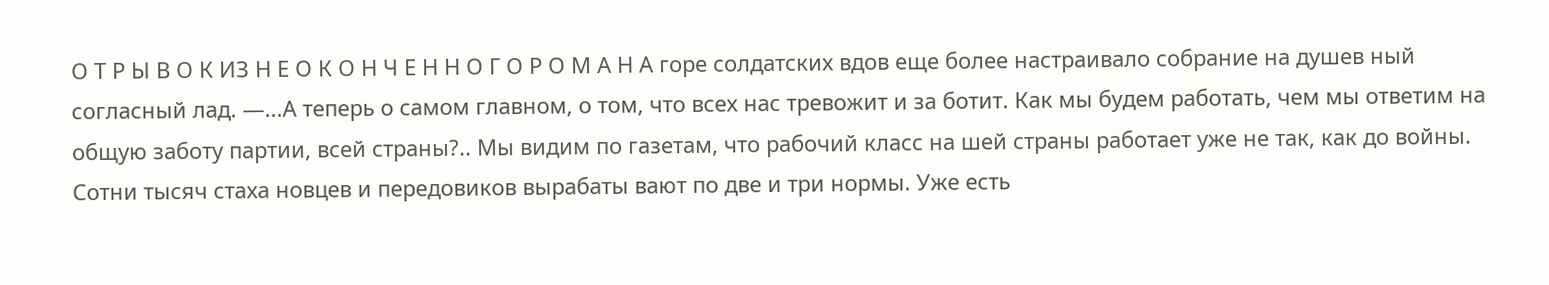О Т Р Ы В О К ИЗ Н Е О К О Н Ч Е Н Н О Г О Р О М А Н А горе солдатских вдов еще более настраивало собрание на душев ный согласный лад. —...А теперь о самом главном, о том, что всех нас тревожит и за ботит. Как мы будем работать, чем мы ответим на общую заботу партии, всей страны?.. Мы видим по газетам, что рабочий класс на шей страны работает уже не так, как до войны. Сотни тысяч стаха новцев и передовиков вырабаты вают по две и три нормы. Уже есть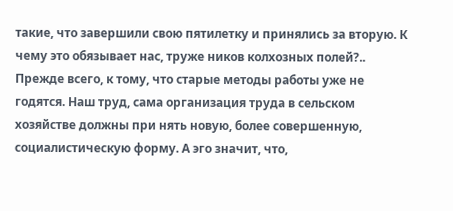такие, что завершили свою пятилетку и принялись за вторую. К чему это обязывает нас, труже ников колхозных полей?.. Прежде всего, к тому, что старые методы работы уже не годятся. Наш труд, сама организация труда в сельском хозяйстве должны при нять новую, более совершенную, социалистическую форму. А эго значит, что,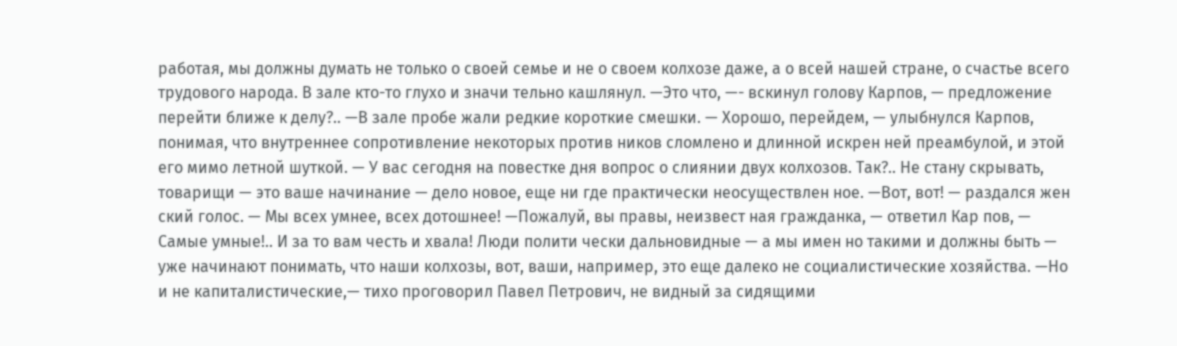работая, мы должны думать не только о своей семье и не о своем колхозе даже, а о всей нашей стране, о счастье всего трудового народа. В зале кто-то глухо и значи тельно кашлянул. —Это что, —- вскинул голову Карпов, — предложение перейти ближе к делу?.. —В зале пробе жали редкие короткие смешки. — Хорошо, перейдем, — улыбнулся Карпов, понимая, что внутреннее сопротивление некоторых против ников сломлено и длинной искрен ней преамбулой, и этой его мимо летной шуткой. — У вас сегодня на повестке дня вопрос о слиянии двух колхозов. Так?.. Не стану скрывать, товарищи — это ваше начинание — дело новое, еще ни где практически неосуществлен ное. —Вот, вот! — раздался жен ский голос. — Мы всех умнее, всех дотошнее! —Пожалуй, вы правы, неизвест ная гражданка, — ответил Кар пов, — Самые умные!.. И за то вам честь и хвала! Люди полити чески дальновидные — а мы имен но такими и должны быть — уже начинают понимать, что наши колхозы, вот, ваши, например, это еще далеко не социалистические хозяйства. —Но и не капиталистические,— тихо проговорил Павел Петрович, не видный за сидящими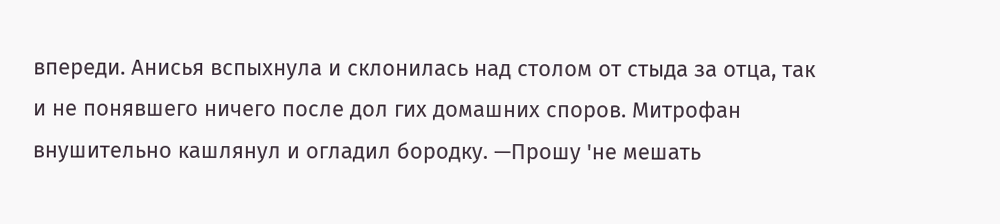впереди. Анисья вспыхнула и склонилась над столом от стыда за отца, так и не понявшего ничего после дол гих домашних споров. Митрофан внушительно кашлянул и огладил бородку. —Прошу 'не мешать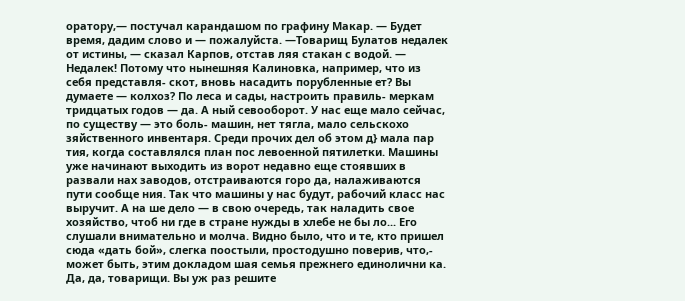оратору,— постучал карандашом по графину Макар. — Будет время, дадим слово и — пожалуйста. —Товарищ Булатов недалек от истины, — сказал Карпов, отстав ляя стакан с водой. — Недалек! Потому что нынешняя Калиновка, например, что из себя представля- скот, вновь насадить порубленные ет? Вы думаете — колхоз? По леса и сады, настроить правиль- меркам тридцатых годов — да. А ный севооборот. У нас еще мало сейчас, по существу — это боль- машин, нет тягла, мало сельскохо зяйственного инвентаря. Среди прочих дел об этом д} мала пар тия, когда составлялся план пос левоенной пятилетки. Машины уже начинают выходить из ворот недавно еще стоявших в развали нах заводов, отстраиваются горо да, налаживаются пути сообще ния. Так что машины у нас будут, рабочий класс нас выручит. А на ше дело — в свою очередь, так наладить свое хозяйство, чтоб ни где в стране нужды в хлебе не бы ло... Его слушали внимательно и молча. Видно было, что и те, кто пришел сюда «дать бой», слегка поостыли, простодушно поверив, что,- может быть, этим докладом шая семья прежнего единолични ка. Да, да, товарищи. Вы уж раз решите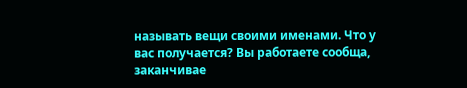называть вещи своими именами. Что у вас получается? Вы работаете сообща, заканчивае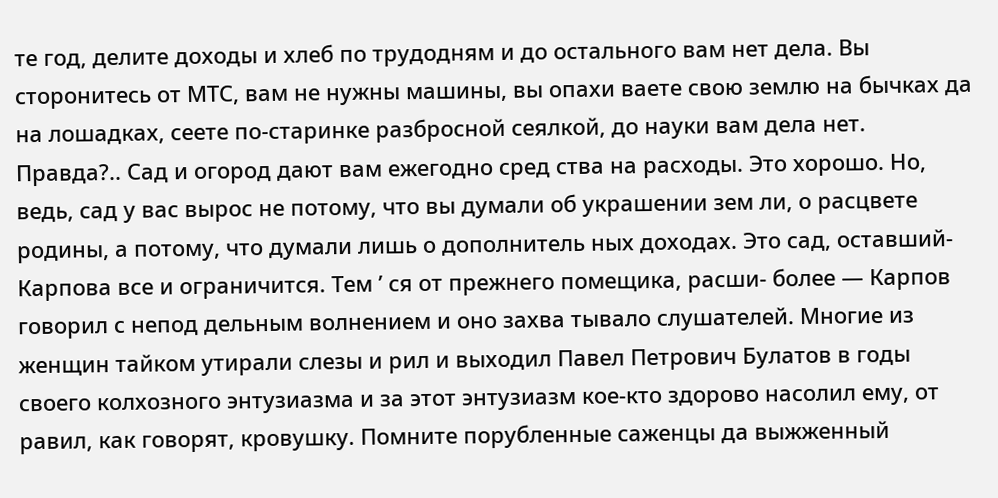те год, делите доходы и хлеб по трудодням и до остального вам нет дела. Вы сторонитесь от МТС, вам не нужны машины, вы опахи ваете свою землю на бычках да на лошадках, сеете по-старинке разбросной сеялкой, до науки вам дела нет. Правда?.. Сад и огород дают вам ежегодно сред ства на расходы. Это хорошо. Но, ведь, сад у вас вырос не потому, что вы думали об украшении зем ли, о расцвете родины, а потому, что думали лишь о дополнитель ных доходах. Это сад, оставший- Карпова все и ограничится. Тем ’ ся от прежнего помещика, расши- более — Карпов говорил с непод дельным волнением и оно захва тывало слушателей. Многие из женщин тайком утирали слезы и рил и выходил Павел Петрович Булатов в годы своего колхозного энтузиазма и за этот энтузиазм кое-кто здорово насолил ему, от равил, как говорят, кровушку. Помните порубленные саженцы да выжженный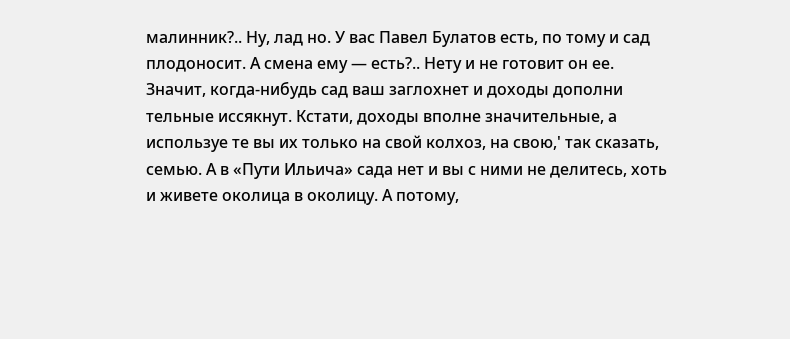малинник?.. Ну, лад но. У вас Павел Булатов есть, по тому и сад плодоносит. А смена ему — есть?.. Нету и не готовит он ее. Значит, когда-нибудь сад ваш заглохнет и доходы дополни тельные иссякнут. Кстати, доходы вполне значительные, а используе те вы их только на свой колхоз, на свою,' так сказать, семью. А в «Пути Ильича» сада нет и вы с ними не делитесь, хоть и живете околица в околицу. А потому,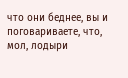что они беднее, вы и поговариваете, что, мол, лодыри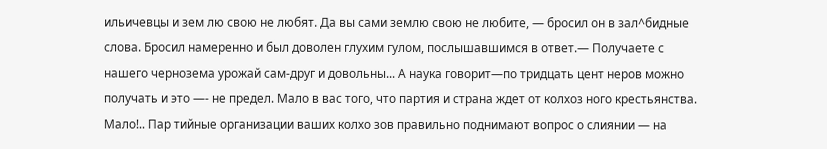ильичевцы и зем лю свою не любят. Да вы сами землю свою не любите, — бросил он в зал^бидные слова. Бросил намеренно и был доволен глухим гулом, послышавшимся в ответ.— Получаете с нашего чернозема урожай сам-друг и довольны... А наука говорит—по тридцать цент неров можно получать и это —- не предел. Мало в вас того, что партия и страна ждет от колхоз ного крестьянства. Мало!.. Пар тийные организации ваших колхо зов правильно поднимают вопрос о слиянии — на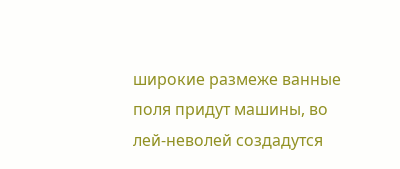широкие размеже ванные поля придут машины, во лей-неволей создадутся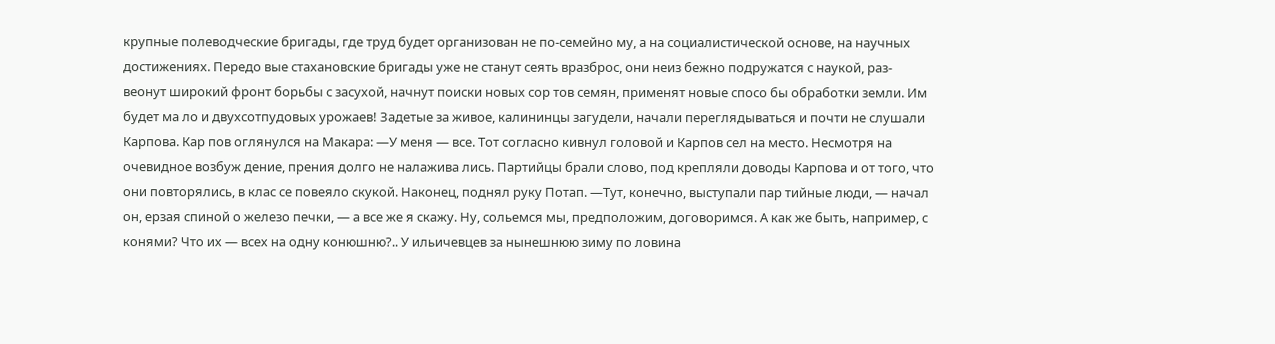крупные полеводческие бригады, где труд будет организован не по-семейно му, а на социалистической основе, на научных достижениях. Передо вые стахановские бригады уже не станут сеять вразброс, они неиз бежно подружатся с наукой, раз- веонут широкий фронт борьбы с засухой, начнут поиски новых сор тов семян, применят новые спосо бы обработки земли. Им будет ма ло и двухсотпудовых урожаев! Задетые за живое, калининцы загудели, начали переглядываться и почти не слушали Карпова. Кар пов оглянулся на Макара: —У меня — все. Тот согласно кивнул головой и Карпов сел на место. Несмотря на очевидное возбуж дение, прения долго не налажива лись. Партийцы брали слово, под крепляли доводы Карпова и от того, что они повторялись, в клас се повеяло скукой. Наконец, поднял руку Потап. —Тут, конечно, выступали пар тийные люди, — начал он, ерзая спиной о железо печки, — а все же я скажу. Ну, сольемся мы, предположим, договоримся. А как же быть, например, с конями? Что их — всех на одну конюшню?.. У ильичевцев за нынешнюю зиму по ловина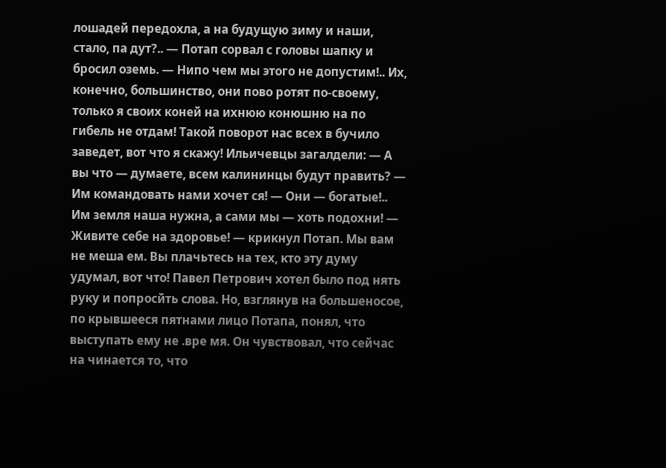лошадей передохла, а на будущую зиму и наши, стало, па дут?.. — Потап сорвал с головы шапку и бросил оземь. — Нипо чем мы этого не допустим!.. Их, конечно, большинство, они пово ротят по-своему, только я своих коней на ихнюю конюшню на по гибель не отдам! Такой поворот нас всех в бучило заведет, вот что я скажу! Ильичевцы загалдели: — А вы что — думаете, всем калининцы будут править? — Им командовать нами хочет ся! — Они — богатые!.. Им земля наша нужна, а сами мы — хоть подохни! — Живите себе на здоровье! — крикнул Потап. Мы вам не меша ем. Вы плачьтесь на тех, кто эту думу удумал, вот что! Павел Петрович хотел было под нять руку и попросйть слова. Но, взглянув на большеносое, по крывшееся пятнами лицо Потапа, понял, что выступать ему не .вре мя. Он чувствовал, что сейчас на чинается то, что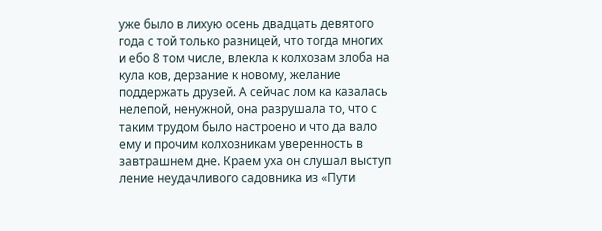уже было в лихую осень двадцать девятого года с той только разницей, что тогда многих и ебо 8 том числе, влекла к колхозам злоба на кула ков, дерзание к новому, желание поддержать друзей. А сейчас лом ка казалась нелепой, ненужной, она разрушала то, что с таким трудом было настроено и что да вало ему и прочим колхозникам уверенность в завтрашнем дне. Краем уха он слушал выступ ление неудачливого садовника из «Пути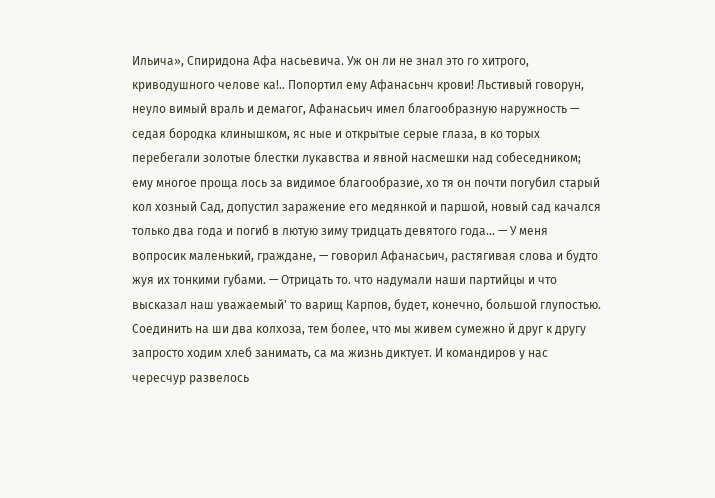Ильича», Спиридона Афа насьевича. Уж он ли не знал это го хитрого, криводушного челове ка!.. Попортил ему Афанасьнч крови! Льстивый говорун, неуло вимый враль и демагог, Афанасьич имел благообразную наружность — седая бородка клинышком, яс ные и открытые серые глаза, в ко торых перебегали золотые блестки лукавства и явной насмешки над собеседником; ему многое проща лось за видимое благообразие, хо тя он почти погубил старый кол хозный Сад, допустил заражение его медянкой и паршой, новый сад качался только два года и погиб в лютую зиму тридцать девятого года... — У меня вопросик маленький, граждане, — говорил Афанасьич, растягивая слова и будто жуя их тонкими губами. — Отрицать то. что надумали наши партийцы и что высказал наш уважаемый' то варищ Карпов, будет, конечно, большой глупостью. Соединить на ши два колхоза, тем более, что мы живем сумежно й друг к другу запросто ходим хлеб занимать, са ма жизнь диктует. И командиров у нас чересчур развелось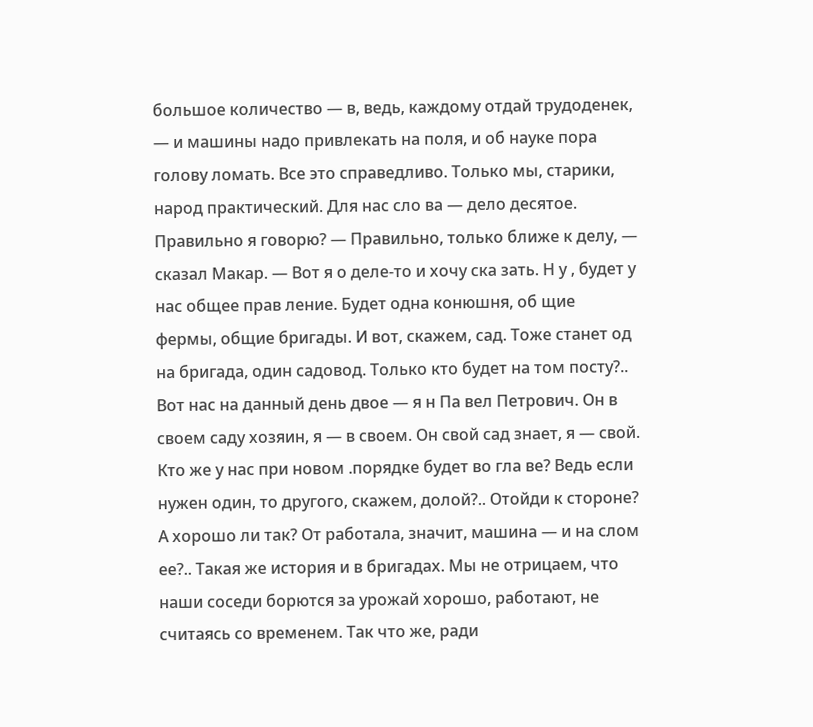большое количество — в, ведь, каждому отдай трудоденек, — и машины надо привлекать на поля, и об науке пора голову ломать. Все это справедливо. Только мы, старики, народ практический. Для нас сло ва — дело десятое. Правильно я говорю? — Правильно, только ближе к делу, — сказал Макар. — Вот я о деле-то и хочу ска зать. Н у , будет у нас общее прав ление. Будет одна конюшня, об щие фермы, общие бригады. И вот, скажем, сад. Тоже станет од на бригада, один садовод. Только кто будет на том посту?.. Вот нас на данный день двое — я н Па вел Петрович. Он в своем саду хозяин, я — в своем. Он свой сад знает, я — свой. Кто же у нас при новом .порядке будет во гла ве? Ведь если нужен один, то другого, скажем, долой?.. Отойди к стороне? А хорошо ли так? От работала, значит, машина — и на слом ее?.. Такая же история и в бригадах. Мы не отрицаем, что наши соседи борются за урожай хорошо, работают, не считаясь со временем. Так что же, ради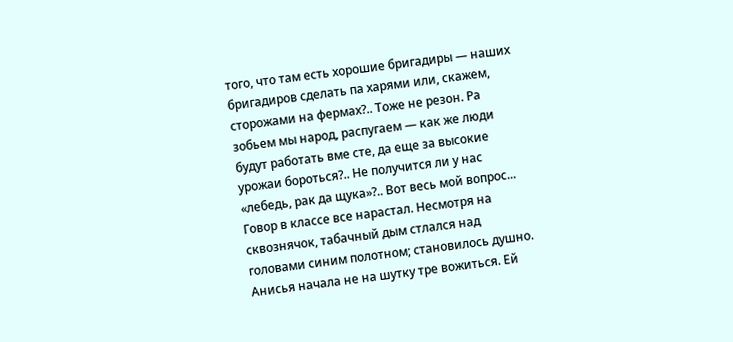того, что там есть хорошие бригадиры — наших бригадиров сделать па харями или, скажем, сторожами на фермах?.. Тоже не резон. Ра зобьем мы народ, распугаем — как же люди будут работать вме сте, да еще за высокие урожаи бороться?.. Не получится ли у нас «лебедь, рак да щука»?.. Вот весь мой вопрос... Говор в классе все нарастал. Несмотря на сквознячок, табачный дым стлался над головами синим полотном; становилось душно. Анисья начала не на шутку тре вожиться. Ей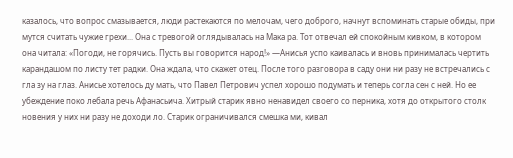казалось, что вопрос смазывается, люди растекаются по мелочам, чего доброго, начнут вспоминать старые обиды, при мутся считать чужие грехи... Она с тревогой оглядывалась на Мака ра. Тот отвечал ей спокойным кивком, в котором она читала: «Погоди, не горячись. Пусть вы говорится народ!» —Анисья успо каивалась и вновь принималась чертить карандашом по листу тет радки. Она ждала, что скажет отец. После того разговора в саду они ни разу не встречались с гла зу на глаз. Анисье хотелось ду мать, что Павел Петрович успел хорошо подумать и теперь согла сен с ней. Но ее убеждение поко лебала речь Афанасьича. Хитрый старик явно ненавидел своего со перника, хотя до открытого столк новения у них ни разу не доходи ло. Старик ограничивался смешка ми, кивал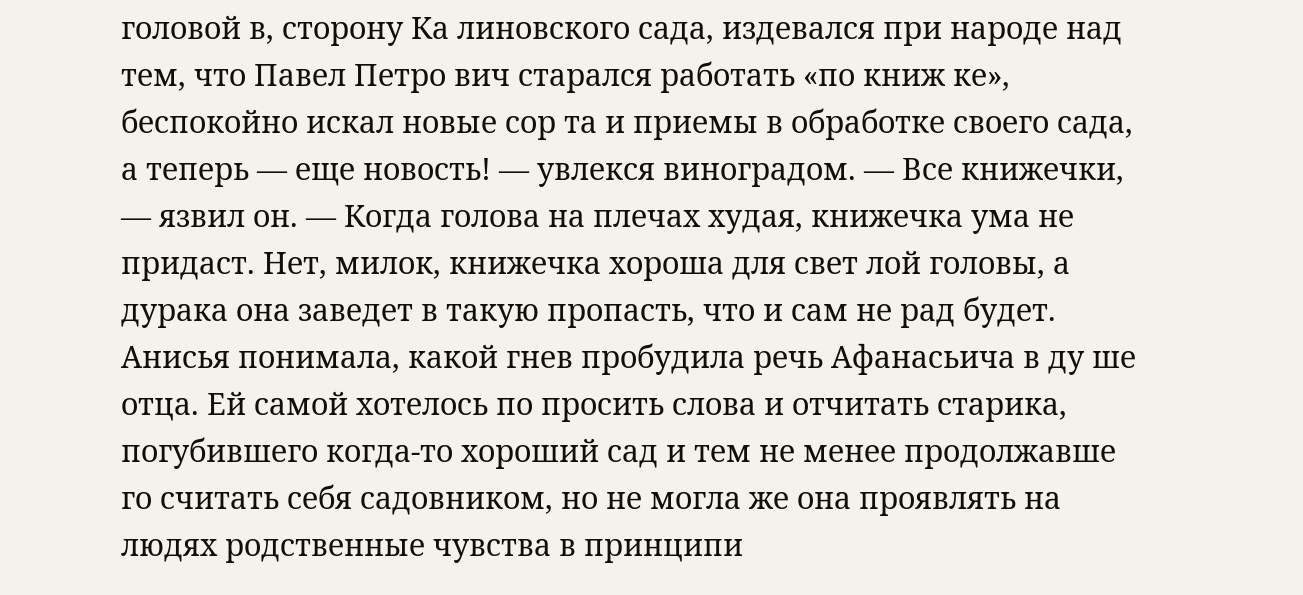головой в, сторону Ка линовского сада, издевался при народе над тем, что Павел Петро вич старался работать «по книж ке», беспокойно искал новые сор та и приемы в обработке своего сада, а теперь — еще новость! — увлекся виноградом. — Все книжечки, — язвил он. — Когда голова на плечах худая, книжечка ума не придаст. Нет, милок, книжечка хороша для свет лой головы, а дурака она заведет в такую пропасть, что и сам не рад будет. Анисья понимала, какой гнев пробудила речь Афанасьича в ду ше отца. Ей самой хотелось по просить слова и отчитать старика, погубившего когда-то хороший сад и тем не менее продолжавше го считать себя садовником, но не могла же она проявлять на людях родственные чувства в принципи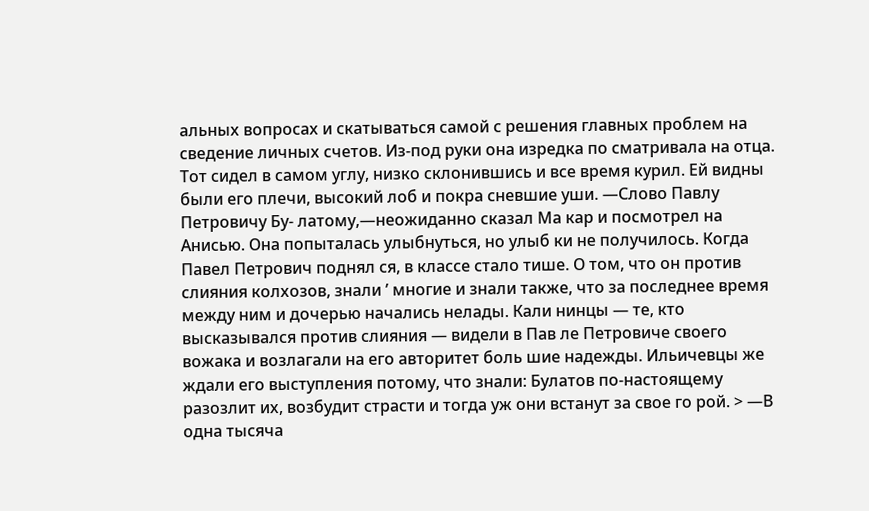альных вопросах и скатываться самой с решения главных проблем на сведение личных счетов. Из-под руки она изредка по сматривала на отца. Тот сидел в самом углу, низко склонившись и все время курил. Ей видны были его плечи, высокий лоб и покра сневшие уши. —Слово Павлу Петровичу Бу- латому,—неожиданно сказал Ма кар и посмотрел на Анисью. Она попыталась улыбнуться, но улыб ки не получилось. Когда Павел Петрович поднял ся, в классе стало тише. О том, что он против слияния колхозов, знали ’ многие и знали также, что за последнее время между ним и дочерью начались нелады. Кали нинцы — те, кто высказывался против слияния — видели в Пав ле Петровиче своего вожака и возлагали на его авторитет боль шие надежды. Ильичевцы же ждали его выступления потому, что знали: Булатов по-настоящему разозлит их, возбудит страсти и тогда уж они встанут за свое го рой. > —В одна тысяча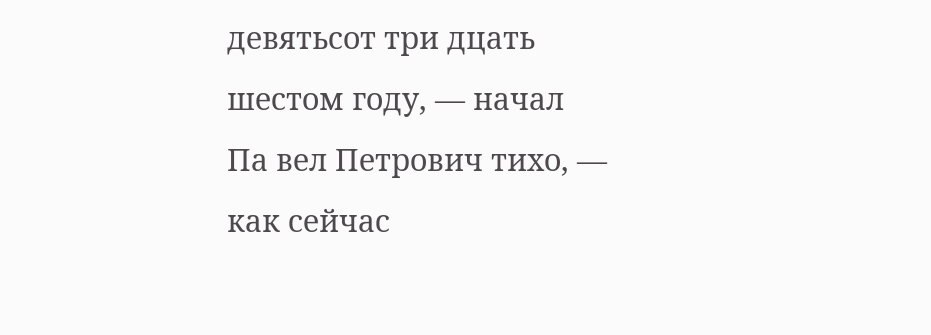девятьсот три дцать шестом году, — начал Па вел Петрович тихо, — как сейчас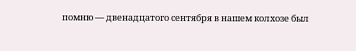помню — двенадцатого сентября в нашем колхозе был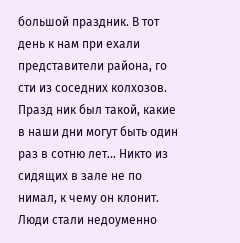большой праздник. В тот день к нам при ехали представители района, го сти из соседних колхозов. Празд ник был такой, какие в наши дни могут быть один раз в сотню лет... Никто из сидящих в зале не по нимал, к чему он клонит. Люди стали недоуменно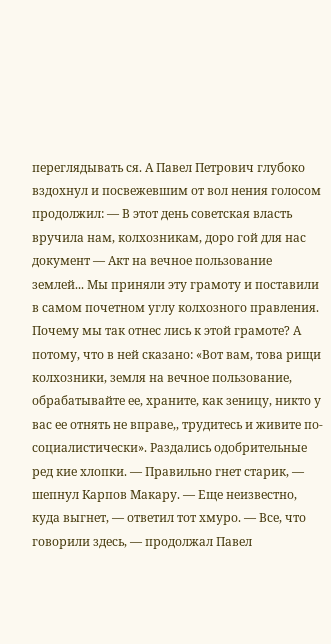переглядывать ся. А Павел Петрович глубоко вздохнул и посвежевшим от вол нения голосом продолжил: — В этот день советская власть вручила нам, колхозникам, доро гой для нас документ — Акт на вечное пользование землей... Мы приняли эту грамоту и поставили в самом почетном углу колхозного правления. Почему мы так отнес лись к этой грамоте? А потому, что в ней сказано: «Вот вам, това рищи колхозники, земля на вечное пользование, обрабатывайте ее, храните, как зеницу, никто у вас ее отнять не вправе,, трудитесь и живите по-социалистически». Раздались одобрительные ред кие хлопки. — Правильно гнет старик, — шепнул Карпов Макару. — Еще неизвестно, куда выгнет, — ответил тот хмуро. — Все, что говорили здесь, — продолжал Павел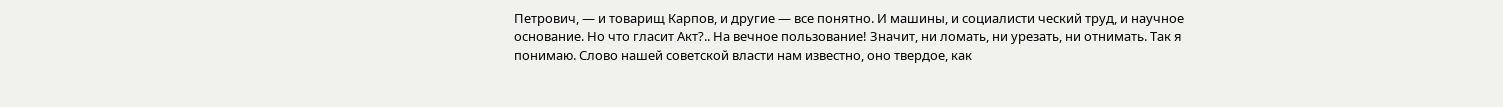Петрович, — и товарищ Карпов, и другие — все понятно. И машины, и социалисти ческий труд, и научное основание. Но что гласит Акт?.. На вечное пользование! Значит, ни ломать, ни урезать, ни отнимать. Так я понимаю. Слово нашей советской власти нам известно, оно твердое, как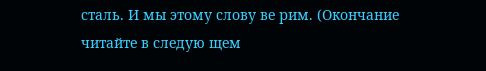сталь. И мы этому слову ве рим. (Окончание читайте в следую щем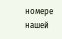номере нашей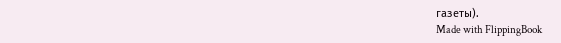газеты).
Made with FlippingBook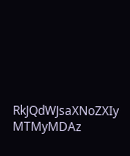RkJQdWJsaXNoZXIy MTMyMDAz